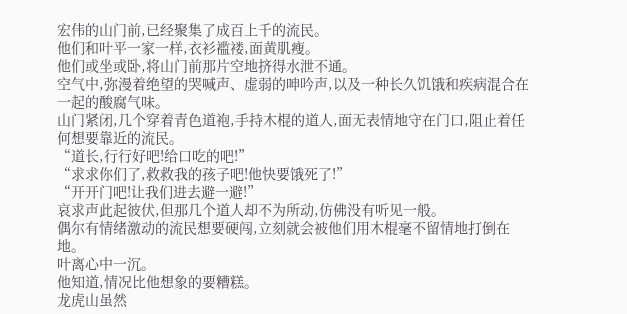宏伟的山门前,已经聚集了成百上千的流民。
他们和叶平一家一样,衣衫褴褛,面黄肌瘦。
他们或坐或卧,将山门前那片空地挤得水泄不通。
空气中,弥漫着绝望的哭喊声、虚弱的呻吟声,以及一种长久饥饿和疾病混合在一起的酸腐气味。
山门紧闭,几个穿着青色道袍,手持木棍的道人,面无表情地守在门口,阻止着任何想要靠近的流民。
“道长,行行好吧!给口吃的吧!”
“求求你们了,救救我的孩子吧!他快要饿死了!”
“开开门吧!让我们进去避一避!”
哀求声此起彼伏,但那几个道人却不为所动,仿佛没有听见一般。
偶尔有情绪激动的流民想要硬闯,立刻就会被他们用木棍毫不留情地打倒在地。
叶离心中一沉。
他知道,情况比他想象的要糟糕。
龙虎山虽然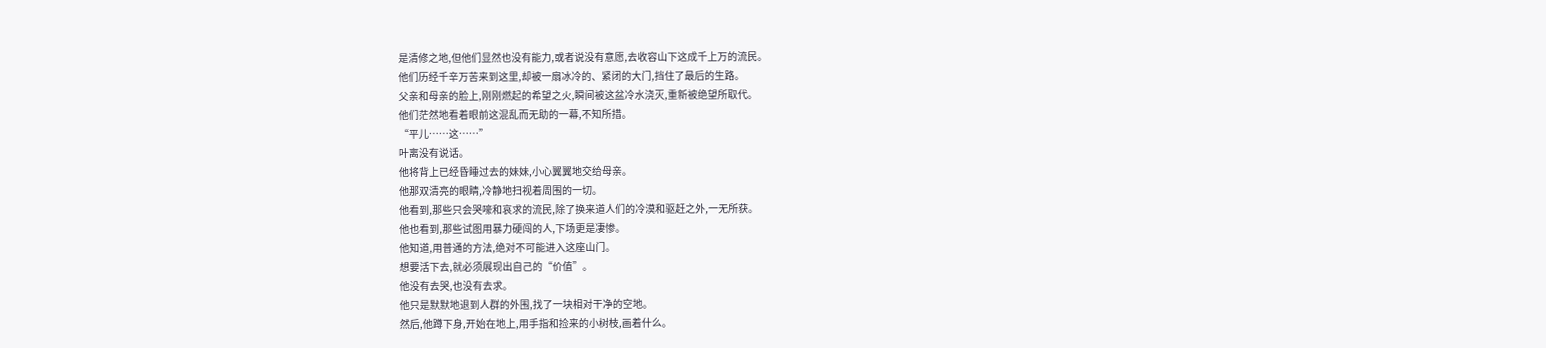是清修之地,但他们显然也没有能力,或者说没有意愿,去收容山下这成千上万的流民。
他们历经千辛万苦来到这里,却被一扇冰冷的、紧闭的大门,挡住了最后的生路。
父亲和母亲的脸上,刚刚燃起的希望之火,瞬间被这盆冷水浇灭,重新被绝望所取代。
他们茫然地看着眼前这混乱而无助的一幕,不知所措。
“平儿……这……”
叶离没有说话。
他将背上已经昏睡过去的妹妹,小心翼翼地交给母亲。
他那双清亮的眼睛,冷静地扫视着周围的一切。
他看到,那些只会哭嚎和哀求的流民,除了换来道人们的冷漠和驱赶之外,一无所获。
他也看到,那些试图用暴力硬闯的人,下场更是凄惨。
他知道,用普通的方法,绝对不可能进入这座山门。
想要活下去,就必须展现出自己的“价值”。
他没有去哭,也没有去求。
他只是默默地退到人群的外围,找了一块相对干净的空地。
然后,他蹲下身,开始在地上,用手指和捡来的小树枝,画着什么。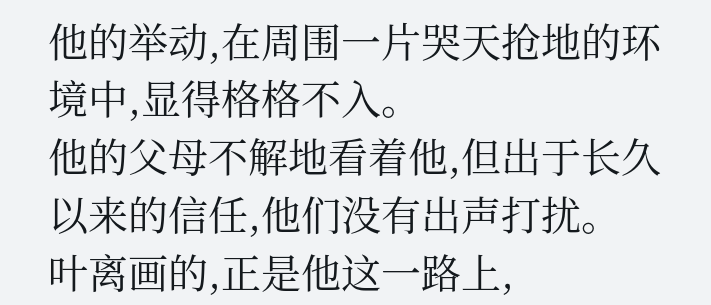他的举动,在周围一片哭天抢地的环境中,显得格格不入。
他的父母不解地看着他,但出于长久以来的信任,他们没有出声打扰。
叶离画的,正是他这一路上,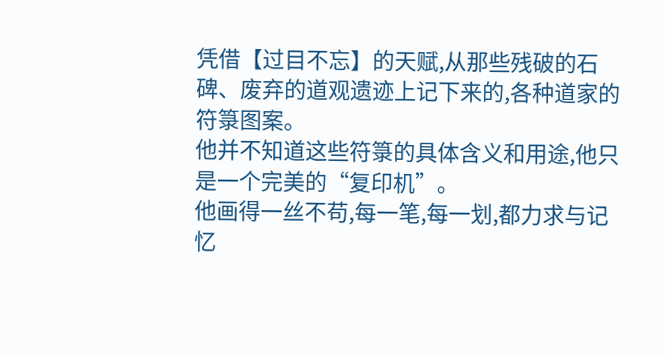凭借【过目不忘】的天赋,从那些残破的石碑、废弃的道观遗迹上记下来的,各种道家的符箓图案。
他并不知道这些符箓的具体含义和用途,他只是一个完美的“复印机”。
他画得一丝不苟,每一笔,每一划,都力求与记忆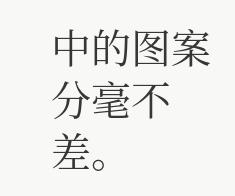中的图案分毫不差。